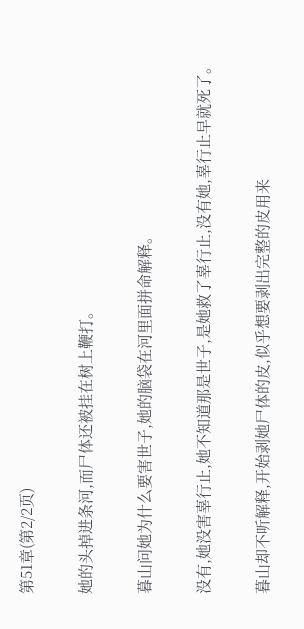第51章(第2/2页)

她的头掉进条河,而尸体还被挂在树上鞭打。

暮山问她为什么要害世子,她的脑袋在河里面拼命解释。

没有,她没害辜行止,她不知道那是世子,是她救了辜行止,没有她,辜行止早就死了。

暮山却不听解释,开始剥她尸体的皮,似乎想要剥出完整的皮用来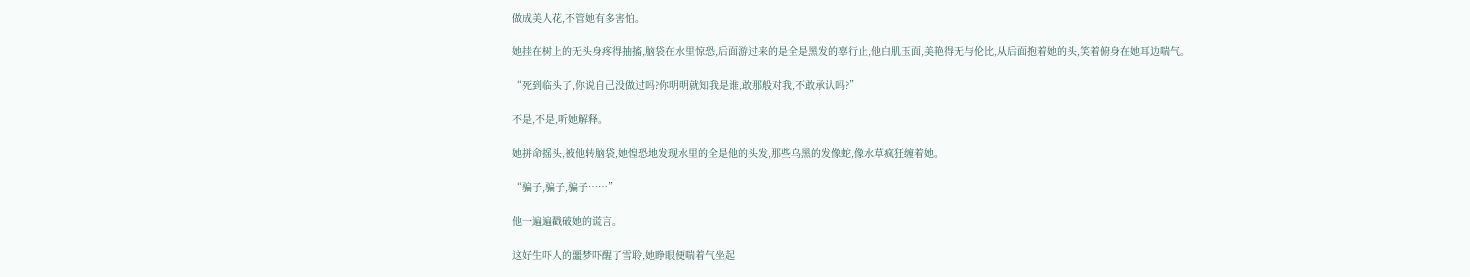做成美人花,不管她有多害怕。

她挂在树上的无头身疼得抽搐,脑袋在水里惊恐,后面游过来的是全是黑发的辜行止,他白肌玉面,美艳得无与伦比,从后面抱着她的头,笑着俯身在她耳边喘气。

“死到临头了,你说自己没做过吗?你明明就知我是谁,敢那般对我,不敢承认吗?”

不是,不是,听她解释。

她拼命摇头,被他转脑袋,她惶恐地发现水里的全是他的头发,那些乌黑的发像蛇,像水草疯狂缠着她。

“骗子,骗子,骗子……”

他一遍遍戳破她的谎言。

这好生吓人的噩梦吓醒了雪聆,她睁眼便喘着气坐起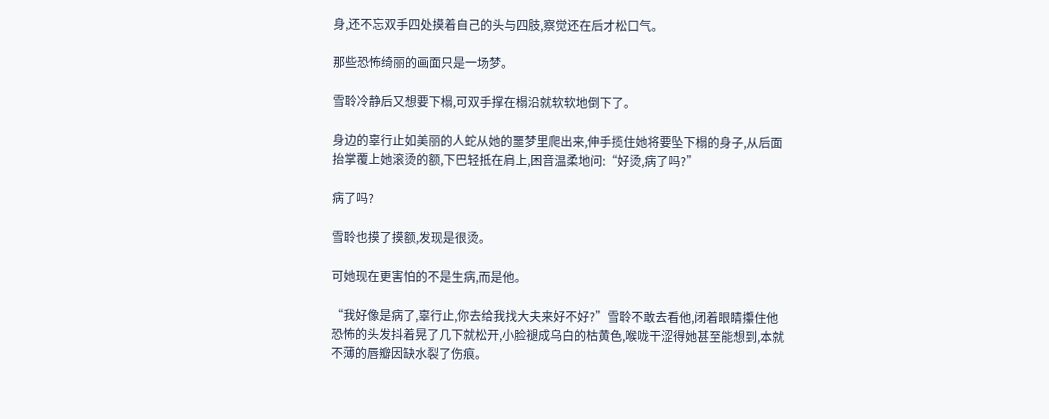身,还不忘双手四处摸着自己的头与四肢,察觉还在后才松口气。

那些恐怖绮丽的画面只是一场梦。

雪聆冷静后又想要下榻,可双手撑在榻沿就软软地倒下了。

身边的辜行止如美丽的人蛇从她的噩梦里爬出来,伸手揽住她将要坠下榻的身子,从后面抬掌覆上她滚烫的额,下巴轻抵在肩上,困音温柔地问:“好烫,病了吗?”

病了吗?

雪聆也摸了摸额,发现是很烫。

可她现在更害怕的不是生病,而是他。

“我好像是病了,辜行止,你去给我找大夫来好不好?”雪聆不敢去看他,闭着眼睛攥住他恐怖的头发抖着晃了几下就松开,小脸褪成乌白的枯黄色,喉咙干涩得她甚至能想到,本就不薄的唇瓣因缺水裂了伤痕。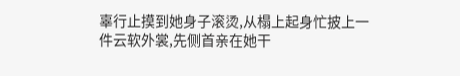辜行止摸到她身子滚烫,从榻上起身忙披上一件云软外裳,先侧首亲在她干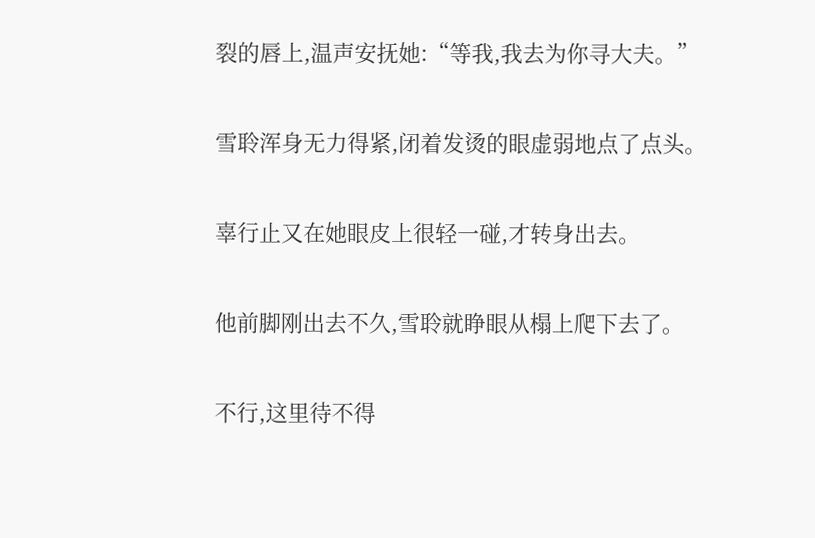裂的唇上,温声安抚她:“等我,我去为你寻大夫。”

雪聆浑身无力得紧,闭着发烫的眼虚弱地点了点头。

辜行止又在她眼皮上很轻一碰,才转身出去。

他前脚刚出去不久,雪聆就睁眼从榻上爬下去了。

不行,这里待不得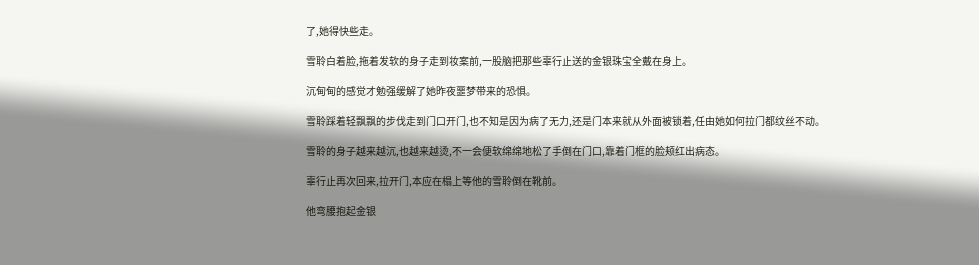了,她得快些走。

雪聆白着脸,拖着发软的身子走到妆案前,一股脑把那些辜行止送的金银珠宝全戴在身上。

沉甸甸的感觉才勉强缓解了她昨夜噩梦带来的恐惧。

雪聆踩着轻飘飘的步伐走到门口开门,也不知是因为病了无力,还是门本来就从外面被锁着,任由她如何拉门都纹丝不动。

雪聆的身子越来越沉,也越来越烫,不一会便软绵绵地松了手倒在门口,靠着门框的脸颊红出病态。

辜行止再次回来,拉开门,本应在榻上等他的雪聆倒在靴前。

他弯腰抱起金银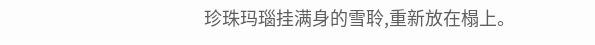珍珠玛瑙挂满身的雪聆,重新放在榻上。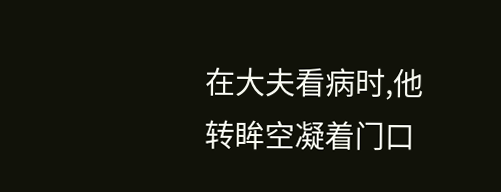在大夫看病时,他转眸空凝着门口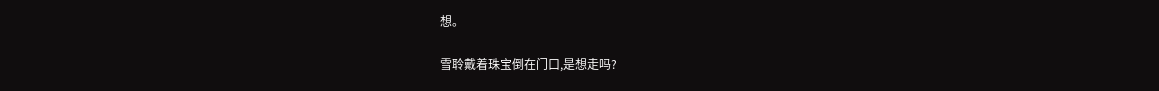想。

雪聆戴着珠宝倒在门口,是想走吗?